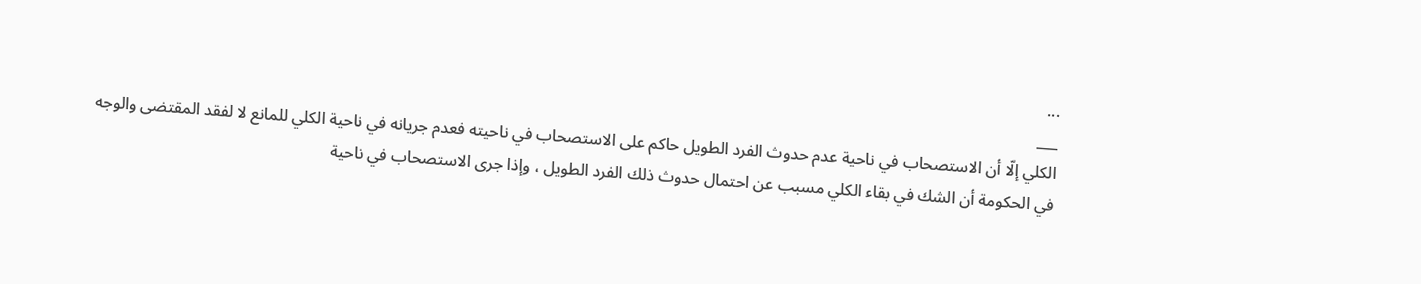...
___
الكلي إلّا أن الاستصحاب في ناحية عدم حدوث الفرد الطويل حاكم على الاستصحاب في ناحيته فعدم جريانه في ناحية الكلي للمانع لا لفقد المقتضى والوجه في الحكومة أن الشك في بقاء الكلي مسبب عن احتمال حدوث ذلك الفرد الطويل ، وإذا جرى الاستصحاب في ناحية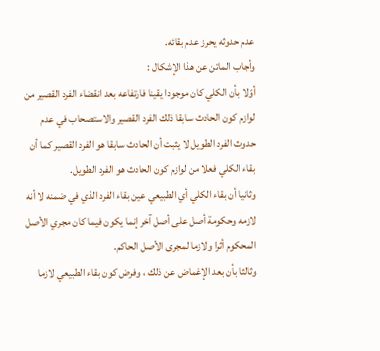عدم حدوثه يحرز عدم بقائه.
وأجاب الماتن عن هذا الإشكال :
أوّلا بأن الكلي كان موجودا يقينا فارتفاعه بعد انقضاء الفرد القصير من لوازم كون الحادث سابقا ذلك الفرد القصير والاستصحاب في عدم حدوث الفرد الطويل لا يثبت أن الحادث سابقا هو الفرد القصير كما أن بقاء الكلي فعلا من لوازم كون الحادث هو الفرد الطويل.
وثانيا أن بقاء الكلي أي الطبيعي عين بقاء الفرد الذي في ضمنه لا أنه لازمه وحكومة أصل على أصل آخر إنما يكون فيما كان مجري الأصل المحكوم أثرا ولازما لمجرى الأصل الحاكم.
وثالثا بأن بعد الإغماض عن ذلك ، وفرض كون بقاء الطبيعي لازما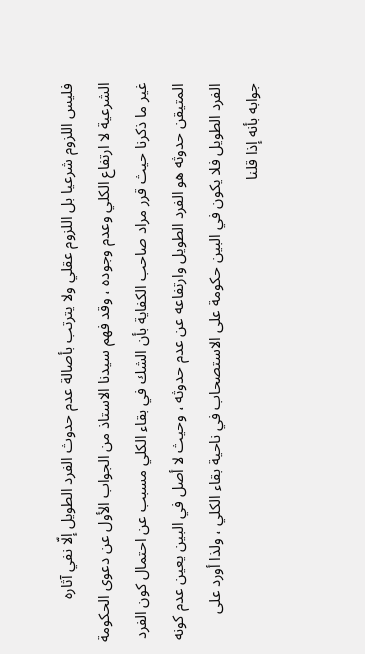فليس اللزوم شرعيا بل اللزوم عقلي ولا يترتب بأصالة عدم حدوث الفرد الطويل إلّا نفي آثاره الشرعية لا ارتفاع الكلي وعدم وجوده ، وقد فهم سيدنا الاستاذ من الجواب الأول عن دعوى الحكومة غير ما ذكرنا حيث قرر مراد صاحب الكفاية بأن الشك في بقاء الكلي مسبب عن احتمال كون الفرد المتيقن حدوثه هو الفرد الطويل وارتفاعه عن عدم حدوثه ، وحيث لا أصل في البين يعين عدم كونه الفرد الطويل فلا يكون في البين حكومة على الاستصحاب في ناحية بقاء الكلي ، ولذا أورد على جوابه بأنه إذا قلنا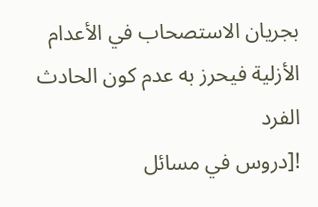بجريان الاستصحاب في الأعدام الأزلية فيحرز به عدم كون الحادث الفرد
![دروس في مسائل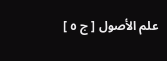علم الأصول [ ج ٥ ]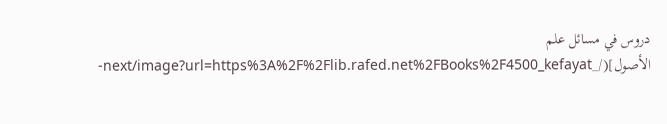دروس في مسائل علم الأصول](/_next/image?url=https%3A%2F%2Flib.rafed.net%2FBooks%2F4500_kefayat-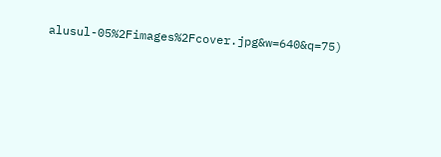alusul-05%2Fimages%2Fcover.jpg&w=640&q=75)